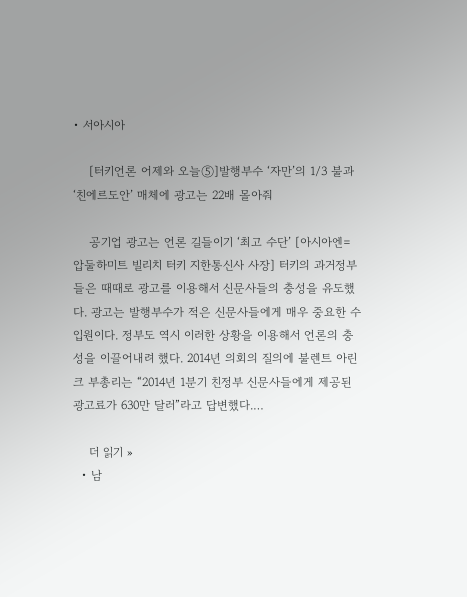• 서아시아

    [터키언론 어제와 오늘⑤]발행부수 ‘자만’의 1/3 불과 ‘친에르도안’ 매체에 광고는 22배 몰아줘

    공기업 광고는 언론 길들이기 ‘최고 수단’ [아시아엔=압둘하미트 빌리치 터키 지한통신사 사장] 터키의 과거정부들은 때때로 광고를 이용해서 신문사들의 충성을 유도했다. 광고는 발행부수가 적은 신문사들에게 매우 중요한 수입원이다. 정부도 역시 이러한 상황을 이용해서 언론의 충성을 이끌어내려 했다. 2014년 의회의 질의에 불렌트 아린크 부총리는 “2014년 1분기 친정부 신문사들에게 제공된 광고료가 630만 달러”라고 답변했다.…

    더 읽기 »
  • 남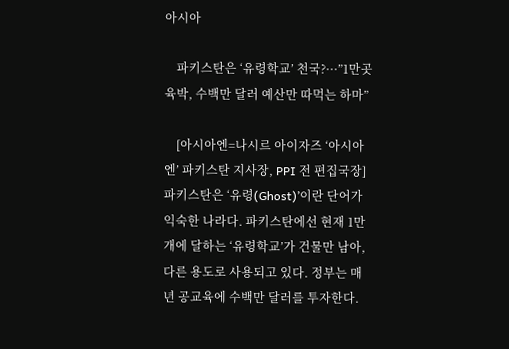아시아

    파키스탄은 ‘유령학교’ 천국?···”1만곳 육박, 수백만 달러 예산만 따먹는 하마”

    [아시아엔=나시르 아이자즈 ‘아시아엔’ 파키스탄 지사장, PPI 전 편집국장] 파키스탄은 ‘유령(Ghost)’이란 단어가 익숙한 나라다. 파키스탄에선 현재 1만개에 달하는 ‘유령학교’가 건물만 남아, 다른 용도로 사용되고 있다. 정부는 매년 공교육에 수백만 달러를 투자한다.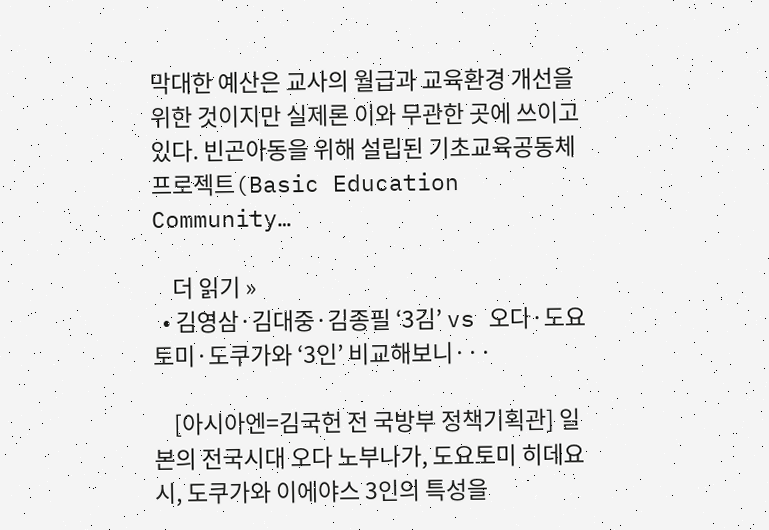막대한 예산은 교사의 월급과 교육환경 개선을 위한 것이지만 실제론 이와 무관한 곳에 쓰이고 있다. 빈곤아동을 위해 설립된 기초교육공동체프로젝트(Basic Education Community…

    더 읽기 »
  • 김영삼·김대중·김종필 ‘3김’ vs 오다·도요토미·도쿠가와 ‘3인’ 비교해보니···

    [아시아엔=김국헌 전 국방부 정책기획관] 일본의 전국시대 오다 노부나가, 도요토미 히데요시, 도쿠가와 이에야스 3인의 특성을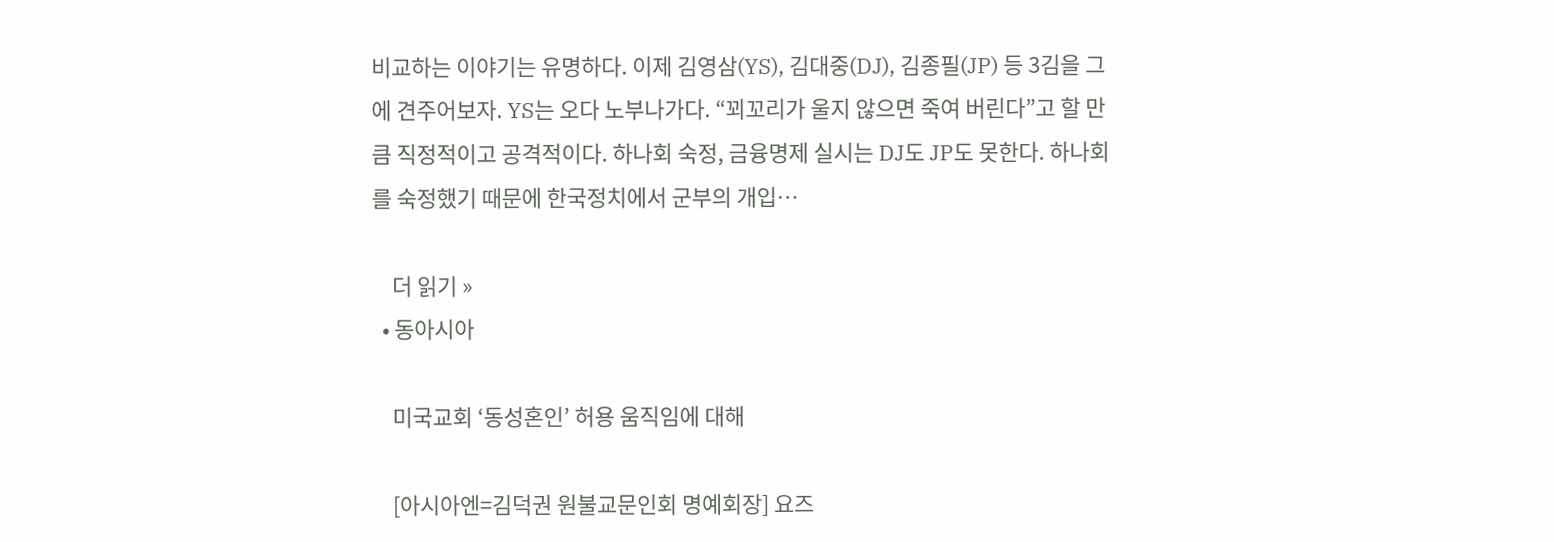비교하는 이야기는 유명하다. 이제 김영삼(YS), 김대중(DJ), 김종필(JP) 등 3김을 그에 견주어보자. YS는 오다 노부나가다. “꾀꼬리가 울지 않으면 죽여 버린다”고 할 만큼 직정적이고 공격적이다. 하나회 숙정, 금융명제 실시는 DJ도 JP도 못한다. 하나회를 숙정했기 때문에 한국정치에서 군부의 개입…

    더 읽기 »
  • 동아시아

    미국교회 ‘동성혼인’ 허용 움직임에 대해

    [아시아엔=김덕권 원불교문인회 명예회장] 요즈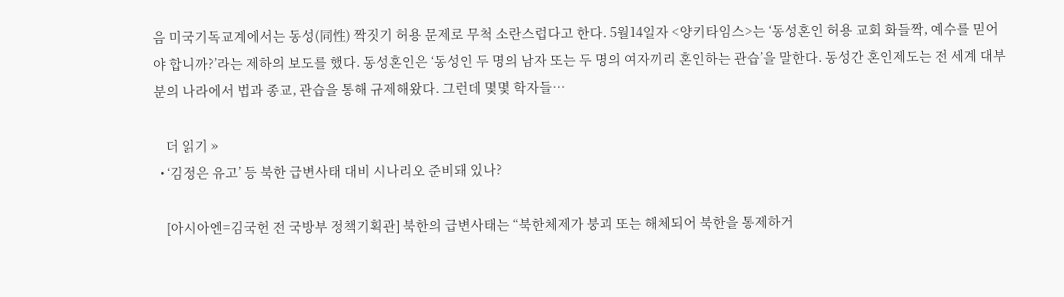음 미국기독교계에서는 동성(同性) 짝짓기 허용 문제로 무척 소란스럽다고 한다. 5월14일자 <양키타임스>는 ‘동성혼인 허용 교회 화들짝, 예수를 믿어야 합니까?’라는 제하의 보도를 했다. 동성혼인은 ‘동성인 두 명의 남자 또는 두 명의 여자끼리 혼인하는 관습’을 말한다. 동성간 혼인제도는 전 세계 대부분의 나라에서 법과 종교, 관습을 통해 규제해왔다. 그런데 몇몇 학자들…

    더 읽기 »
  • ‘김정은 유고’ 등 북한 급변사태 대비 시나리오 준비돼 있나?

    [아시아엔=김국헌 전 국방부 정책기획관] 북한의 급변사태는 “북한체제가 붕괴 또는 해체되어 북한을 통제하거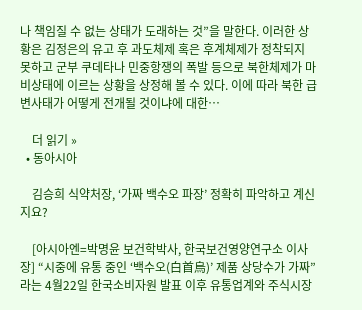나 책임질 수 없는 상태가 도래하는 것”을 말한다. 이러한 상황은 김정은의 유고 후 과도체제 혹은 후계체제가 정착되지 못하고 군부 쿠데타나 민중항쟁의 폭발 등으로 북한체제가 마비상태에 이르는 상황을 상정해 볼 수 있다. 이에 따라 북한 급변사태가 어떻게 전개될 것이냐에 대한…

    더 읽기 »
  • 동아시아

    김승희 식약처장, ‘가짜 백수오 파장’ 정확히 파악하고 계신지요?

    [아시아엔=박명윤 보건학박사, 한국보건영양연구소 이사장] “시중에 유통 중인 ‘백수오(白首烏)’ 제품 상당수가 가짜”라는 4월22일 한국소비자원 발표 이후 유통업계와 주식시장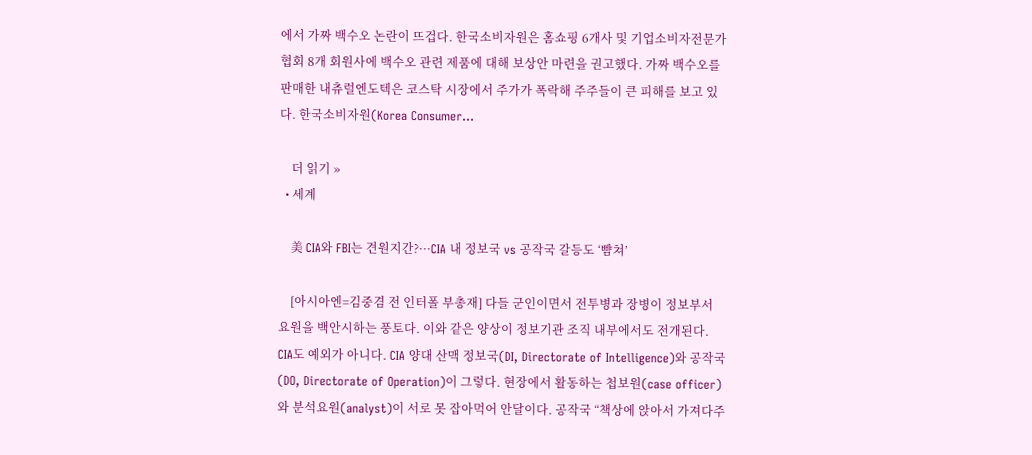에서 가짜 백수오 논란이 뜨겁다. 한국소비자원은 홈쇼핑 6개사 및 기업소비자전문가협회 8개 회원사에 백수오 관련 제품에 대해 보상안 마련을 권고했다. 가짜 백수오를 판매한 내츄럴엔도텍은 코스탁 시장에서 주가가 폭락해 주주들이 큰 피해를 보고 있다. 한국소비자원(Korea Consumer…

    더 읽기 »
  • 세계

    美 CIA와 FBI는 견원지간?···CIA 내 정보국 vs 공작국 갈등도 ‘뺨쳐’

    [아시아엔=김중겸 전 인터폴 부총재] 다들 군인이면서 전투병과 장병이 정보부서 요원을 백안시하는 풍토다. 이와 같은 양상이 정보기관 조직 내부에서도 전개된다. CIA도 예외가 아니다. CIA 양대 산맥 정보국(DI, Directorate of Intelligence)와 공작국(DO, Directorate of Operation)이 그렇다. 현장에서 활동하는 첩보원(case officer)와 분석요원(analyst)이 서로 못 잡아먹어 안달이다. 공작국 “책상에 앉아서 가져다주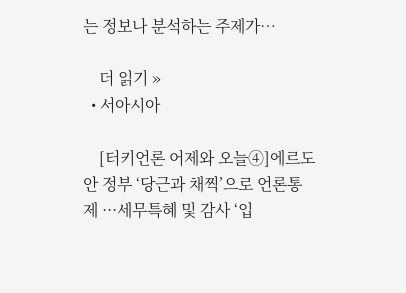는 정보나 분석하는 주제가…

    더 읽기 »
  • 서아시아

    [터키언론 어제와 오늘④]에르도안 정부 ‘당근과 채찍’으로 언론통제 ···세무특혜 및 감사 ‘입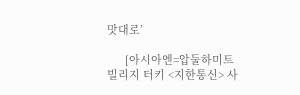맛대로’

      [아시아엔=압둘하미트 빌리지 터키 <지한통신> 사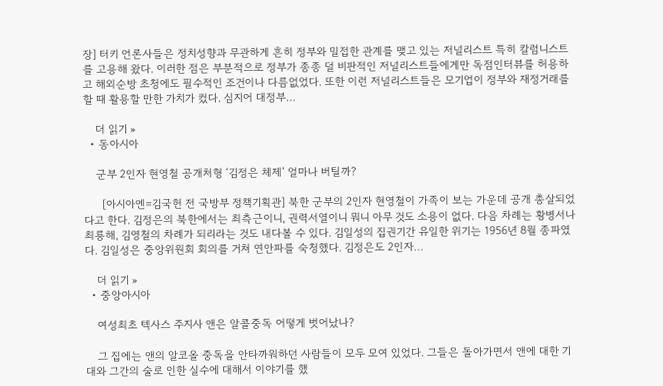장] 터키 언론사들은 정치성향과 무관하게 흔히 정부와 밀접한 관계를 맺고 있는 저널리스트 특히 칼럼니스트를 고용해 왔다. 이러한 점은 부분적으로 정부가 종종 덜 비판적인 저널리스트들에게만 독점인터뷰를 허용하고 해외순방 초청에도 필수적인 조건이나 다름없었다. 또한 이런 저널리스트들은 모기업이 정부와 재정거래를 할 때 활용할 만한 가치가 컸다. 심지어 대정부…

    더 읽기 »
  • 동아시아

    군부 2인자 현영철 공개처형 ‘김정은 체제’ 얼마나 버틸까?

      [아시아엔=김국헌 전 국방부 정책기획관] 북한 군부의 2인자 현영철이 가족이 보는 가운데 공개 총살되었다고 한다. 김정은의 북한에서는 최측근이니, 권력서열이니 뭐니 아무 것도 소용이 없다. 다음 차례는 황병서나 최룡해, 김영철의 차례가 되리라는 것도 내다볼 수 있다. 김일성의 집권기간 유일한 위기는 1956년 8월 종파였다. 김일성은 중앙위원회 회의를 거쳐 연안파를 숙청했다. 김정은도 2인자…

    더 읽기 »
  • 중앙아시아

    여성최초 텍사스 주지사 앤은 알콜중독 어떻게 벗어났나?

    그 집에는 앤의 알코올 중독을 안타까워하던 사람들이 모두 모여 있었다. 그들은 돌아가면서 앤에 대한 기대와 그간의 술로 인한 실수에 대해서 이야기를 했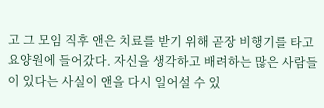고 그 모임 직후 앤은 치료를 받기 위해 곧장 비행기를 타고 요양원에 들어갔다. 자신을 생각하고 배려하는 많은 사람들이 있다는 사실이 앤을 다시 일어설 수 있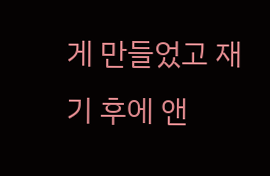게 만들었고 재기 후에 앤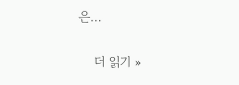은…

    더 읽기 »